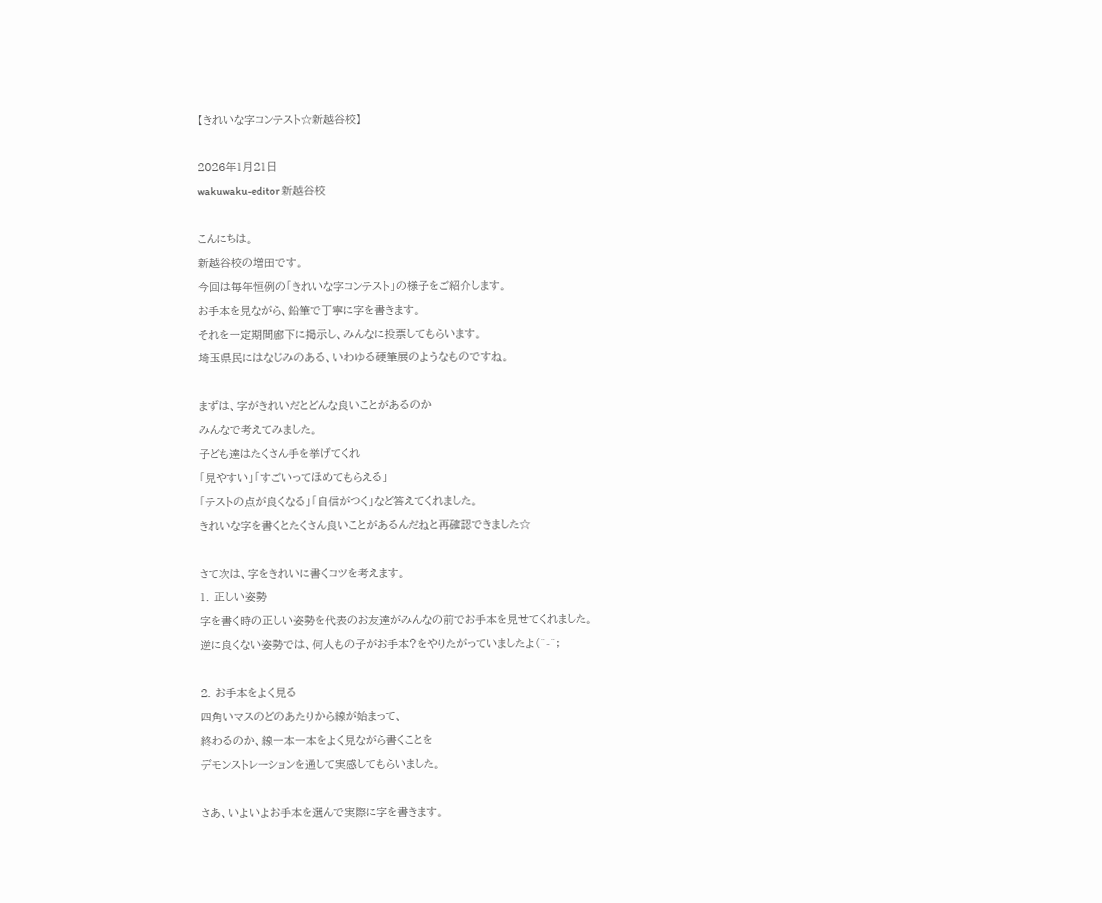【きれいな字コンテスト☆新越谷校】

2026年1月21日
wakuwaku-editor 新越谷校

こんにちは。
新越谷校の増田です。
今回は毎年恒例の「きれいな字コンテスト」の様子をご紹介します。
お手本を見ながら、鉛筆で丁寧に字を書きます。
それを一定期間廊下に掲示し、みんなに投票してもらいます。
埼玉県民にはなじみのある、いわゆる硬筆展のようなものですね。

まずは、字がきれいだとどんな良いことがあるのか
みんなで考えてみました。
子ども達はたくさん手を挙げてくれ
「見やすい」「すごいってほめてもらえる」
「テストの点が良くなる」「自信がつく」など答えてくれました。
きれいな字を書くとたくさん良いことがあるんだねと再確認できました☆

さて次は、字をきれいに書くコツを考えます。
1. 正しい姿勢
字を書く時の正しい姿勢を代表のお友達がみんなの前でお手本を見せてくれました。
逆に良くない姿勢では、何人もの子がお手本?をやりたがっていましたよ(^-^;

2. お手本をよく見る
四角いマスのどのあたりから線が始まって、
終わるのか、線一本一本をよく見ながら書くことを
デモンストレーションを通して実感してもらいました。

さあ、いよいよお手本を選んで実際に字を書きます。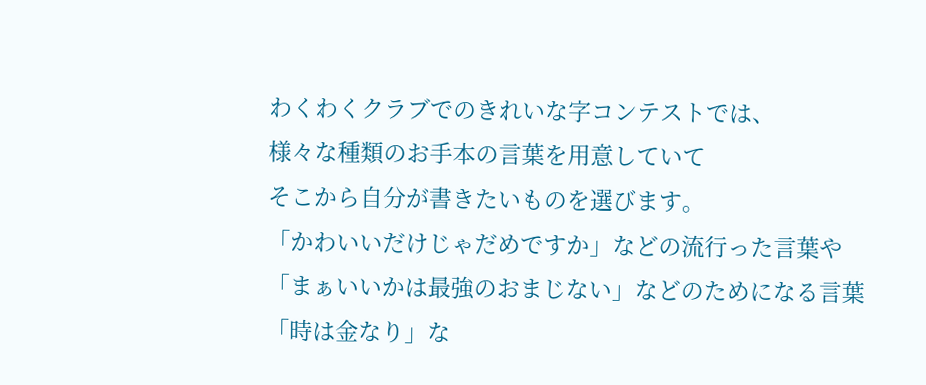わくわくクラブでのきれいな字コンテストでは、
様々な種類のお手本の言葉を用意していて
そこから自分が書きたいものを選びます。
「かわいいだけじゃだめですか」などの流行った言葉や
「まぁいいかは最強のおまじない」などのためになる言葉
「時は金なり」な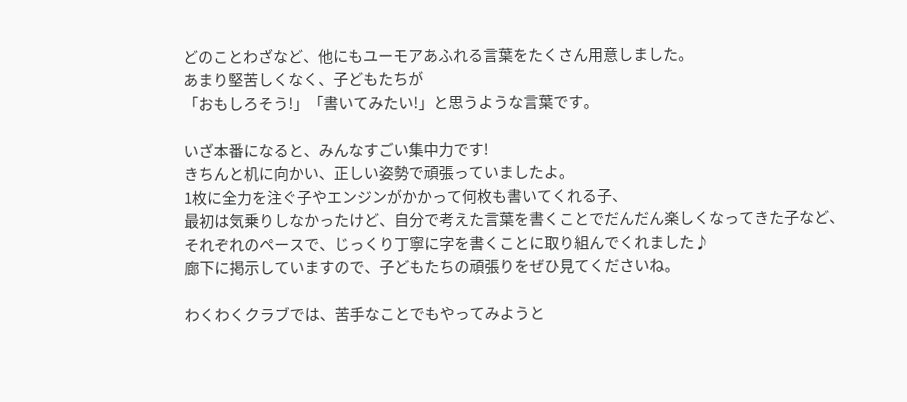どのことわざなど、他にもユーモアあふれる言葉をたくさん用意しました。
あまり堅苦しくなく、子どもたちが
「おもしろそう!」「書いてみたい!」と思うような言葉です。

いざ本番になると、みんなすごい集中力です!
きちんと机に向かい、正しい姿勢で頑張っていましたよ。
1枚に全力を注ぐ子やエンジンがかかって何枚も書いてくれる子、
最初は気乗りしなかったけど、自分で考えた言葉を書くことでだんだん楽しくなってきた子など、
それぞれのペースで、じっくり丁寧に字を書くことに取り組んでくれました♪
廊下に掲示していますので、子どもたちの頑張りをぜひ見てくださいね。

わくわくクラブでは、苦手なことでもやってみようと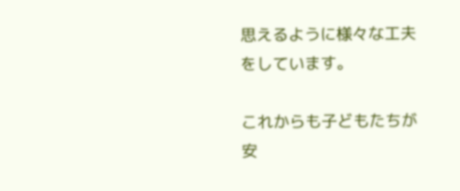思えるように様々な工夫をしています。

これからも子どもたちが安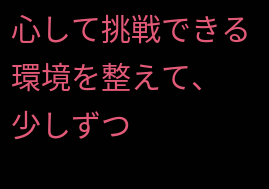心して挑戦できる環境を整えて、
少しずつ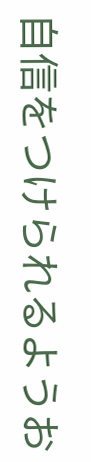自信をつけられるようお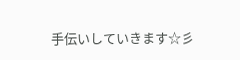手伝いしていきます☆彡